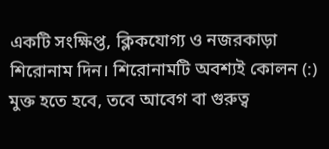একটি সংক্ষিপ্ত, ক্লিকযোগ্য ও নজরকাড়া শিরোনাম দিন। শিরোনামটি অবশ্যই কোলন (:) মুক্ত হতে হবে, তবে আবেগ বা গুরুত্ব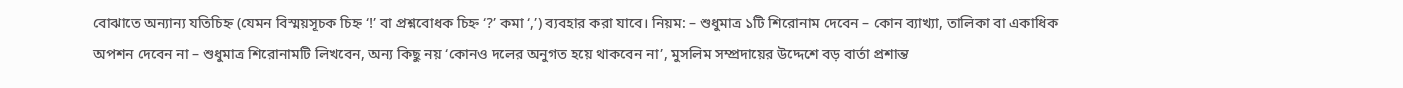বোঝাতে অন্যান্য যতিচিহ্ন (যেমন বিস্ময়সূচক চিহ্ন ‘!’ বা প্রশ্নবোধক চিহ্ন ‘?’ কমা ‘,’) ব্যবহার করা যাবে। নিয়ম: – শুধুমাত্র ১টি শিরোনাম দেবেন – কোন ব্যাখ্যা, তালিকা বা একাধিক অপশন দেবেন না – শুধুমাত্র শিরোনামটি লিখবেন, অন্য কিছু নয় ‘কোনও দলের অনুগত হয়ে থাকবেন না’, মুসলিম সম্প্রদায়ের উদ্দেশে বড় বার্তা প্রশান্ত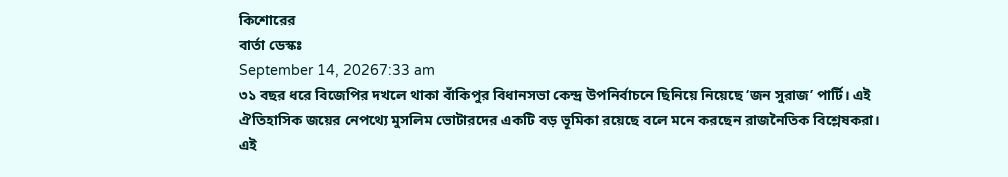কিশোরের
বার্তা ডেস্কঃ
September 14, 20267:33 am
৩১ বছর ধরে বিজেপির দখলে থাকা বাঁকিপুর বিধানসভা কেন্দ্র উপনির্বাচনে ছিনিয়ে নিয়েছে ‘জন সুরাজ’ পার্টি। এই ঐতিহাসিক জয়ের নেপথ্যে মুসলিম ভোটারদের একটি বড় ভূমিকা রয়েছে বলে মনে করছেন রাজনৈতিক বিশ্লেষকরা। এই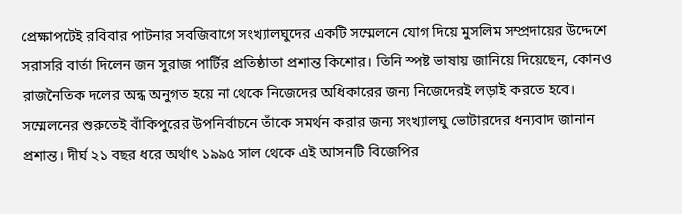প্রেক্ষাপটেই রবিবার পাটনার সবজিবাগে সংখ্যালঘুদের একটি সম্মেলনে যোগ দিয়ে মুসলিম সম্প্রদায়ের উদ্দেশে সরাসরি বার্তা দিলেন জন সুরাজ পার্টির প্রতিষ্ঠাতা প্রশান্ত কিশোর। তিনি স্পষ্ট ভাষায় জানিয়ে দিয়েছেন, কোনও রাজনৈতিক দলের অন্ধ অনুগত হয়ে না থেকে নিজেদের অধিকারের জন্য নিজেদেরই লড়াই করতে হবে।
সম্মেলনের শুরুতেই বাঁকিপুরের উপনির্বাচনে তাঁকে সমর্থন করার জন্য সংখ্যালঘু ভোটারদের ধন্যবাদ জানান প্রশান্ত। দীর্ঘ ২১ বছর ধরে অর্থাৎ ১৯৯৫ সাল থেকে এই আসনটি বিজেপির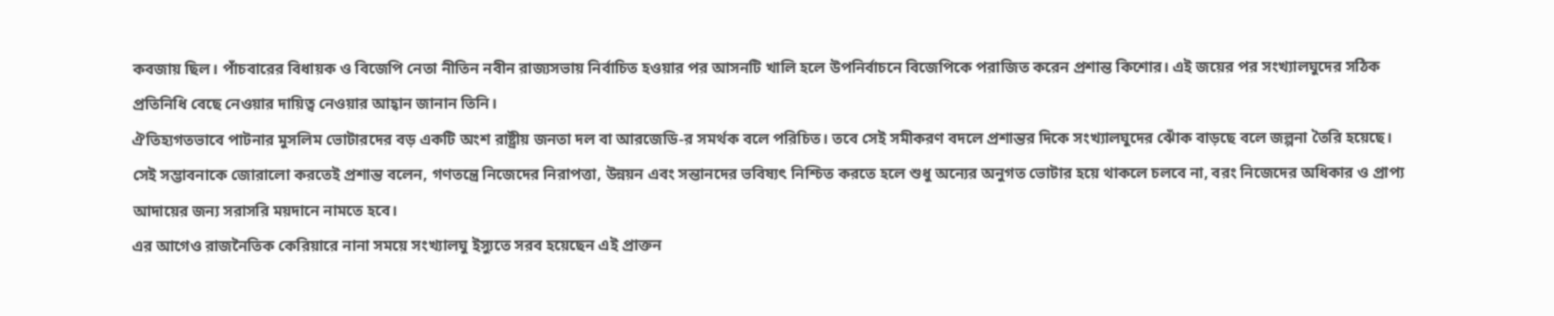কবজায় ছিল। পাঁচবারের বিধায়ক ও বিজেপি নেতা নীতিন নবীন রাজ্যসভায় নির্বাচিত হওয়ার পর আসনটি খালি হলে উপনির্বাচনে বিজেপিকে পরাজিত করেন প্রশান্ত কিশোর। এই জয়ের পর সংখ্যালঘুদের সঠিক প্রতিনিধি বেছে নেওয়ার দায়িত্ব নেওয়ার আহ্বান জানান তিনি।
ঐতিহ্যগতভাবে পাটনার মুসলিম ভোটারদের বড় একটি অংশ রাষ্ট্রীয় জনতা দল বা আরজেডি-র সমর্থক বলে পরিচিত। তবে সেই সমীকরণ বদলে প্রশান্তর দিকে সংখ্যালঘুদের ঝোঁক বাড়ছে বলে জল্পনা তৈরি হয়েছে। সেই সম্ভাবনাকে জোরালো করতেই প্রশান্ত বলেন, গণতন্ত্রে নিজেদের নিরাপত্তা, উন্নয়ন এবং সন্তানদের ভবিষ্যৎ নিশ্চিত করতে হলে শুধু অন্যের অনুগত ভোটার হয়ে থাকলে চলবে না, বরং নিজেদের অধিকার ও প্রাপ্য আদায়ের জন্য সরাসরি ময়দানে নামতে হবে।
এর আগেও রাজনৈতিক কেরিয়ারে নানা সময়ে সংখ্যালঘু ইস্যুতে সরব হয়েছেন এই প্রাক্তন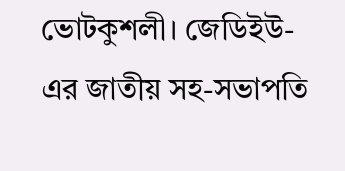ভোটকুশলী। জেডিইউ-এর জাতীয় সহ-সভাপতি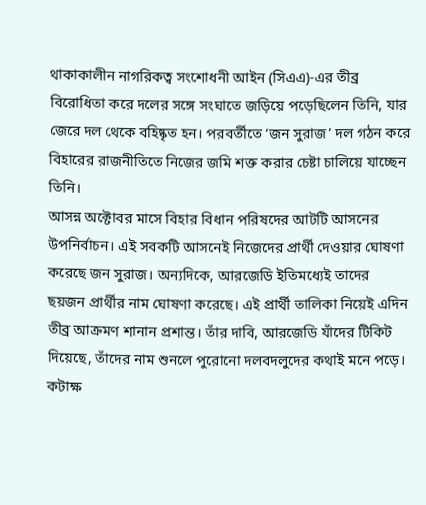থাকাকালীন নাগরিকত্ব সংশোধনী আইন (সিএএ)-এর তীব্র বিরোধিতা করে দলের সঙ্গে সংঘাতে জড়িয়ে পড়েছিলেন তিনি, যার জেরে দল থেকে বহিষ্কৃত হন। পরবর্তীতে ‘জন সুরাজ’ দল গঠন করে বিহারের রাজনীতিতে নিজের জমি শক্ত করার চেষ্টা চালিয়ে যাচ্ছেন তিনি।
আসন্ন অক্টোবর মাসে বিহার বিধান পরিষদের আটটি আসনের উপনির্বাচন। এই সবকটি আসনেই নিজেদের প্রার্থী দেওয়ার ঘোষণা করেছে জন সুরাজ। অন্যদিকে, আরজেডি ইতিমধ্যেই তাদের ছয়জন প্রার্থীর নাম ঘোষণা করেছে। এই প্রার্থী তালিকা নিয়েই এদিন তীব্র আক্রমণ শানান প্রশান্ত। তাঁর দাবি, আরজেডি যাঁদের টিকিট দিয়েছে, তাঁদের নাম শুনলে পুরোনো দলবদলুদের কথাই মনে পড়ে। কটাক্ষ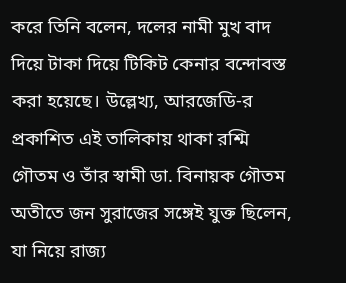করে তিনি বলেন, দলের নামী মুখ বাদ দিয়ে টাকা দিয়ে টিকিট কেনার বন্দোবস্ত করা হয়েছে। উল্লেখ্য, আরজেডি-র প্রকাশিত এই তালিকায় থাকা রশ্মি গৌতম ও তাঁর স্বামী ডা. বিনায়ক গৌতম অতীতে জন সুরাজের সঙ্গেই যুক্ত ছিলেন, যা নিয়ে রাজ্য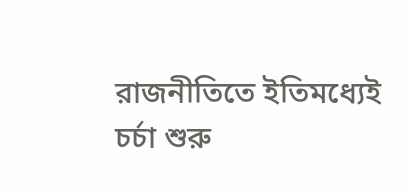রাজনীতিতে ইতিমধ্যেই চর্চা শুরু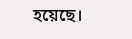হয়েছে।